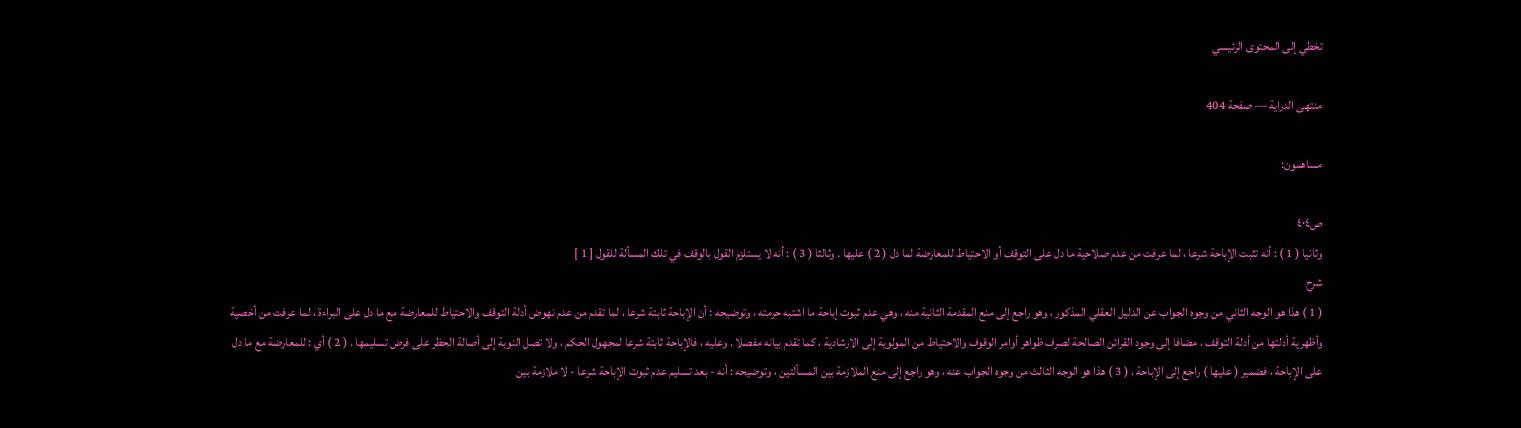تخطي إلى المحتوى الرئيسي

منتهى الدراية — صفحة 404

مساهمون:

ص٤٠٤
وثانيا ( 1 ) : أنه تثبت الإباحة شرعا ، لما عرفت من عدم صلاحية ما دل على التوقف أو الاحتياط للمعارضة لما دل ( 2 ) عليها . وثالثا ( 3 ) : أنه لا يستلزم القول بالوقف في تلك المسألة للقول [ 1 ]
شرح
( 1 ) هذا هو الوجه الثاني من وجوه الجواب عن الدليل العقلي المذكور ، وهو راجع إلى منع المقدمة الثانية منه ، وهي عدم ثبوت إباحة ما اشتبه حرمته ، وتوضيحه : أن الإباحة ثابتة شرعا ، لما تقدم من عدم نهوض أدلة التوقف والاحتياط للمعارضة مع ما دل على البراءة ، لما عرفت من أخصية وأظهرية أدلتها من أدلة التوقف ، مضافا إلى وجود القرائن الصالحة لصرف ظواهر أوامر الوقوف والاحتياط من المولوية إلى الارشادية ، كما تقدم بيانه مفصلا . وعليه ، فالإباحة ثابتة شرعا لمجهول الحكم ، ولا تصل النوبة إلى أصالة الحظر على فرض تسليمها . ( 2 ) أي : للمعارضة مع ما دل على الإباحة ، فضمير ( عليها ) راجع إلى الإباحة . ( 3 ) هذا هو الوجه الثالث من وجوه الجواب عنه ، وهو راجع إلى منع الملازمة بين المسألتين ، وتوضيحه : أنه - بعد تسليم عدم ثبوت الإباحة شرعا - لا ملازمة بين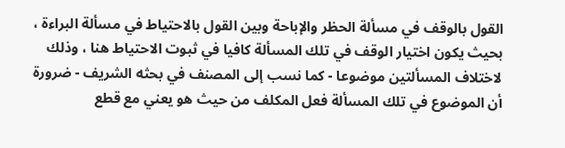القول بالوقف في مسألة الحظر والإباحة وبين القول بالاحتياط في مسألة البراءة ، بحيث يكون اختيار الوقف في تلك المسألة كافيا في ثبوت الاحتياط هنا ، وذلك لاختلاف المسألتين موضوعا - كما نسب إلى المصنف في بحثه الشريف - ضرورة أن الموضوع في تلك المسألة فعل المكلف من حيث هو يعني مع قطع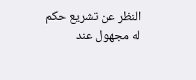النظر عن تشريع حكم له مجهول عند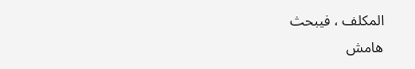المكلف ، فيبحث
هامش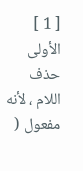[ 1 ] الأولى حذف اللام ، لأنه مفعول (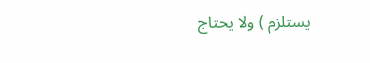يستلزم ) ولا يحتاج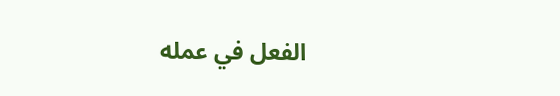الفعل في عمله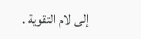إلى لام التقوية .